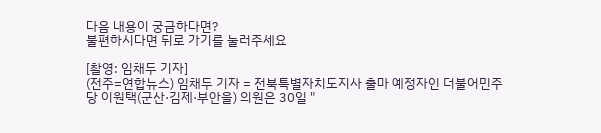다음 내용이 궁금하다면?
불편하시다면 뒤로 가기를 눌러주세요

[촬영: 임채두 기자]
(전주=연합뉴스) 임채두 기자 = 전북특별자치도지사 출마 예정자인 더불어민주당 이원택(군산·김제·부안을) 의원은 30일 "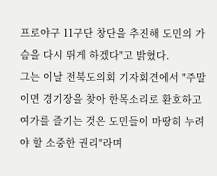프로야구 11구단 창단을 추진해 도민의 가슴을 다시 뛰게 하겠다"고 밝혔다.
그는 이날 전북도의회 기자회견에서 "주말이면 경기장을 찾아 한목소리로 환호하고 여가를 즐기는 것은 도민들이 마땅히 누려야 할 소중한 권리"라며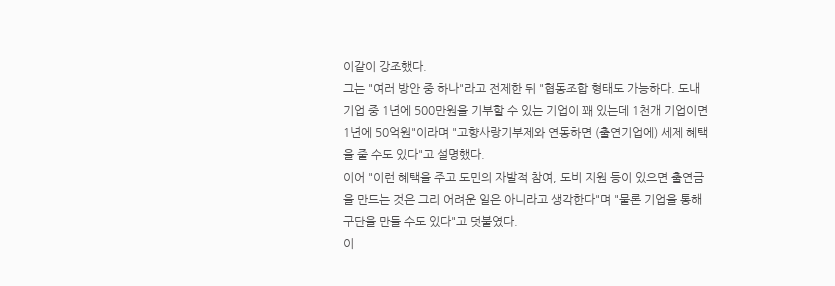이같이 강조했다.
그는 "여러 방안 중 하나"라고 전제한 뒤 "협동조합 형태도 가능하다. 도내 기업 중 1년에 500만원을 기부할 수 있는 기업이 꽤 있는데 1천개 기업이면 1년에 50억원"이라며 "고향사랑기부제와 연동하면 (출연기업에) 세제 혜택을 줄 수도 있다"고 설명했다.
이어 "이런 혜택을 주고 도민의 자발적 참여, 도비 지원 등이 있으면 출연금을 만드는 것은 그리 어려운 일은 아니라고 생각한다"며 "물론 기업을 통해 구단을 만들 수도 있다"고 덧붙였다.
이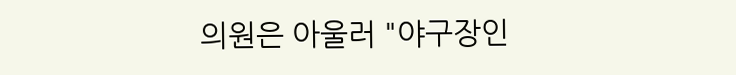의원은 아울러 "야구장인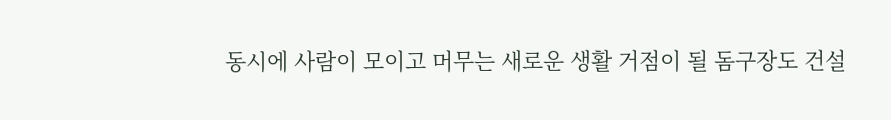동시에 사람이 모이고 머무는 새로운 생활 거점이 될 돔구장도 건설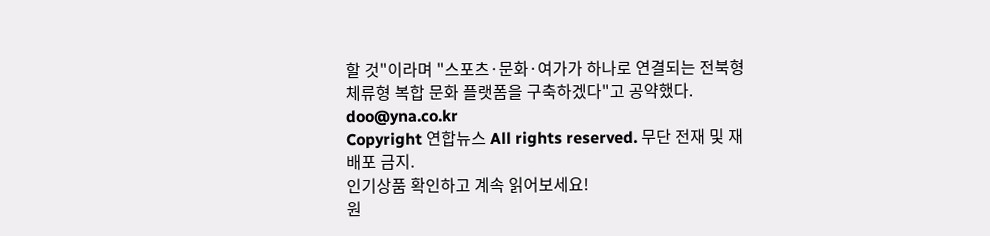할 것"이라며 "스포츠·문화·여가가 하나로 연결되는 전북형 체류형 복합 문화 플랫폼을 구축하겠다"고 공약했다.
doo@yna.co.kr
Copyright 연합뉴스 All rights reserved. 무단 전재 및 재배포 금지.
인기상품 확인하고 계속 읽어보세요!
원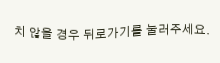치 않을 경우 뒤로가기를 눌러주세요.